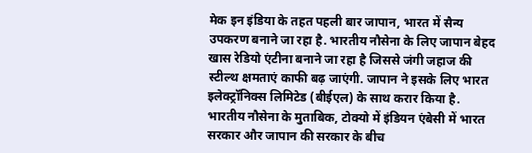मेक इन इंडिया के तहत पहली बार जापान, भारत में सैन्य उपकरण बनाने जा रहा है. भारतीय नौसेना के लिए जापान बेहद खास रेडियो एंटीना बनाने जा रहा है जिससे जंगी जहाज की स्टील्थ क्षमताएं काफी बढ़ जाएंगी. जापान ने इसके लिए भारत इलेक्ट्रॉनिक्स लिमिटेड (बीईएल) के साथ करार किया है.
भारतीय नौसेना के मुताबिक, टोक्यो में इंडियन एंबेसी में भारत सरकार और जापान की सरकार के बीच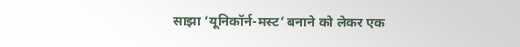साझा ‘यूनिकॉर्न-मस्ट’ बनाने को लेकर एक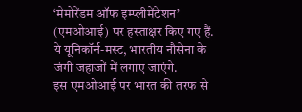‘मेमोरेंडम ऑफ इम्प्लीमेंटेशन’ (एमओआई) पर हस्ताक्षर किए गए हैं. ये यूनिकॉर्न-मस्ट, भारतीय नौसेना के जंगी जहाजों में लगाए जाएंगे.
इस एमओआई पर भारत की तरफ से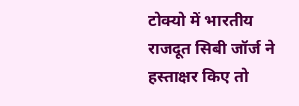टोक्यो में भारतीय राजदूत सिबी जॉर्ज ने हस्ताक्षर किए तो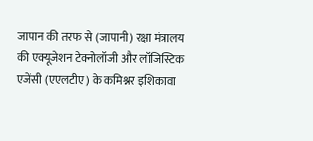जापान की तरफ से (जापानी) रक्षा मंत्रालय की एक्यूजेशन टेक्नोलॉजी और लॉजिस्टिक एजेंसी (एएलटीए) के कमिश्नर इशिकावा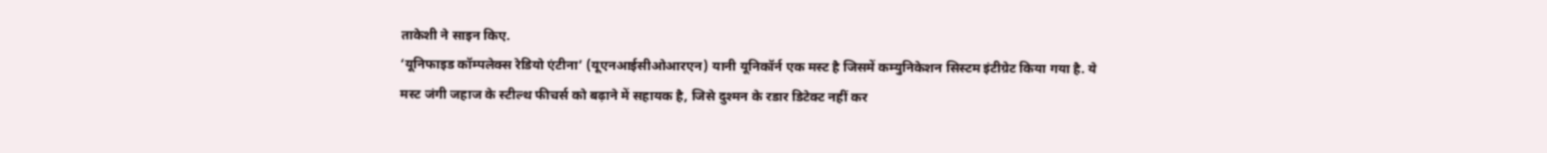ताकेशी ने साइन किए.
‘यूनिफाइड कॉम्पलेक्स रेडियो एंटीना’ (यूएनआईसीओआरएन) यानी यूनिकॉर्न एक मस्ट है जिसमें कम्युनिकेशन सिस्टम इंटीग्रेट किया गया है. ये मस्ट जंगी जहाज के स्टील्थ फीचर्स को बढ़ाने में सहायक है, जिसे दुश्मन के रडार डिटेक्ट नहीं कर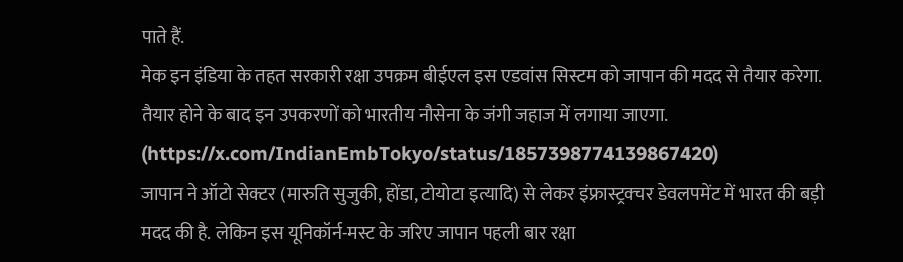पाते हैं.
मेक इन इंडिया के तहत सरकारी रक्षा उपक्रम बीईएल इस एडवांस सिस्टम को जापान की मदद से तैयार करेगा. तैयार होने के बाद इन उपकरणों को भारतीय नौसेना के जंगी जहाज में लगाया जाएगा. (https://x.com/IndianEmbTokyo/status/1857398774139867420)
जापान ने ऑटो सेक्टर (मारुति सुजुकी, होंडा, टोयोटा इत्यादि) से लेकर इंफ्रास्ट्रक्चर डेवलपमेंट में भारत की बड़ी मदद की है. लेकिन इस यूनिकॉर्न-मस्ट के जरिए जापान पहली बार रक्षा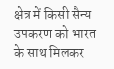क्षेत्र में किसी सैन्य उपकरण को भारत के साथ मिलकर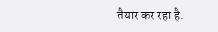तैयार कर रहा है.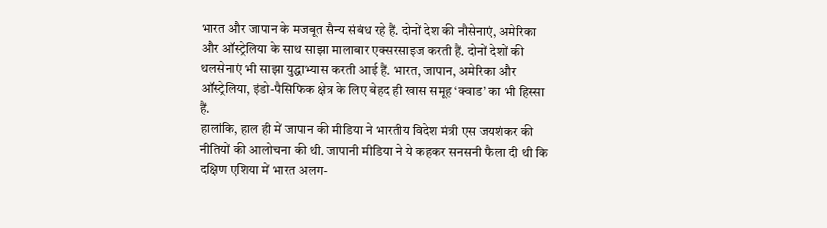भारत और जापान के मजबूत सैन्य संबंध रहे हैं. दोनों देश की नौसेनाएं, अमेरिका और ऑस्ट्रेलिया के साथ साझा मालाबार एक्सरसाइज करती हैं. दोनों देशों की थलसेनाएं भी साझा युद्धाभ्यास करती आई हैं. भारत, जापान, अमेरिका और ऑस्ट्रेलिया, इंडो-पैसिफिक क्षेत्र के लिए बेहद ही खास समूह ‘क्वाड’ का भी हिस्सा हैं.
हालांकि, हाल ही में जापान की मीडिया ने भारतीय विदेश मंत्री एस जयशंकर की नीतियों की आलोचना की थी. जापानी मीडिया ने ये कहकर सनसनी फैला दी थी कि दक्षिण एशिया में भारत अलग-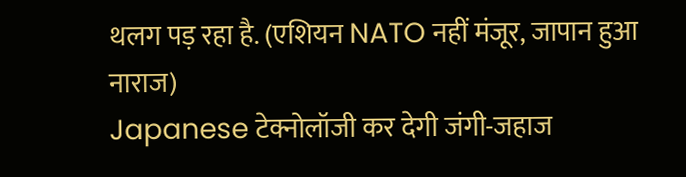थलग पड़ रहा है. (एशियन NATO नहीं मंजूर, जापान हुआ नाराज)
Japanese टेक्नोलॉजी कर देगी जंगी-जहाज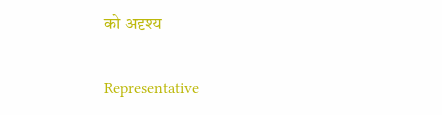को अदृश्य

Representative